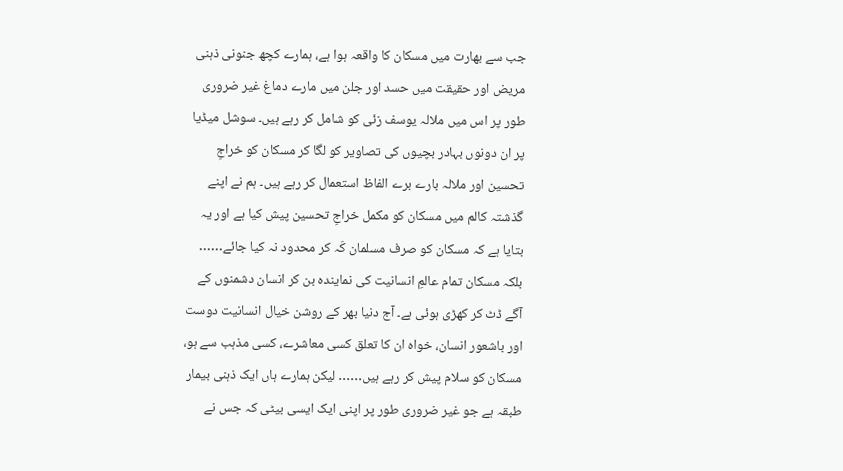جب سے بھارت میں مسکان کا واقعہ ہوا ہے، ہمارے کچھ جنونی ذہنی مریض اور حقیقت میں حسد اور جلن میں مارے دماغ غیر ضروری طور پر اس میں ملالہ یوسف زئی کو شامل کر رہے ہیں۔ سوشل میڈیا پر ان دونوں بہادر بچیوں کی تصاویر کو لگا کر مسکان کو خراجِ تحسین اور ملالہ بارے برے الفاظ استعمال کر رہے ہیں۔ ہم نے اپنے گذشتہ کالم میں مسکان کو مکمل خراجِ تحسین پیش کیا ہے اور یہ بتایا ہے کہ مسکان کو صرف مسلمان کَہ کر محدود نہ کیا جائے…… بلکہ مسکان تمام عالمِ انسانیت کی نمایندہ بن کر انسان دشمنوں کے آگے ڈٹ کر کھڑی ہوئی ہے۔ آج دنیا بھر کے روشن خیال انسانیت دوست اور باشعور انسان، خواہ ان کا تعلق کسی معاشرے، کسی مذہب سے ہو، مسکان کو سلام پیش کر رہے ہیں…… لیکن ہمارے ہاں ایک ذہنی بیمار طبقہ ہے جو غیر ضروری طور پر اپنی ایک ایسی بیٹی کہ جس نے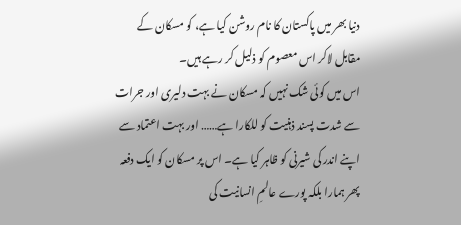دنیا بھر میں پاکستان کا نام روشن کیا ہے، کو مسکان کے مقابل لاکر اس معصوم کو ذلیل کر رہے ہیں۔
اس میں کوئی شک نہیں کہ مسکان نے بہت دلیری اور جرات سے شدت پسند ذہنیت کو للکارا ہے…… اور بہت اعتماد سے اپنے اندر کی شیرنی کو ظاہر کیا ہے۔ اس پر مسکان کو ایک دفعہ پھر ہمارا بلکہ پورے عالمِ انسانیت کی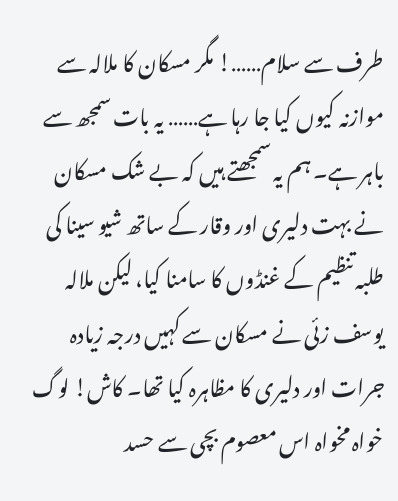طرف سے سلام……! مگر مسکان کا ملالہ سے موازنہ کیوں کیا جا رہا ہے…… یہ بات سمجھ سے باہر ہے۔ ہم یہ سمجھتے ہیں کہ بے شک مسکان نے بہت دلیری اور وقار کے ساتھ شیو سینا کی طلبہ تنظیم کے غنڈوں کا سامنا کیا، لیکن ملالہ یوسف زئی نے مسکان سے کہیں درجہ زیادہ جرات اور دلیری کا مظاہرہ کیا تھا۔ کاش! لوگ خواہ مخواہ اس معصوم بچی سے حسد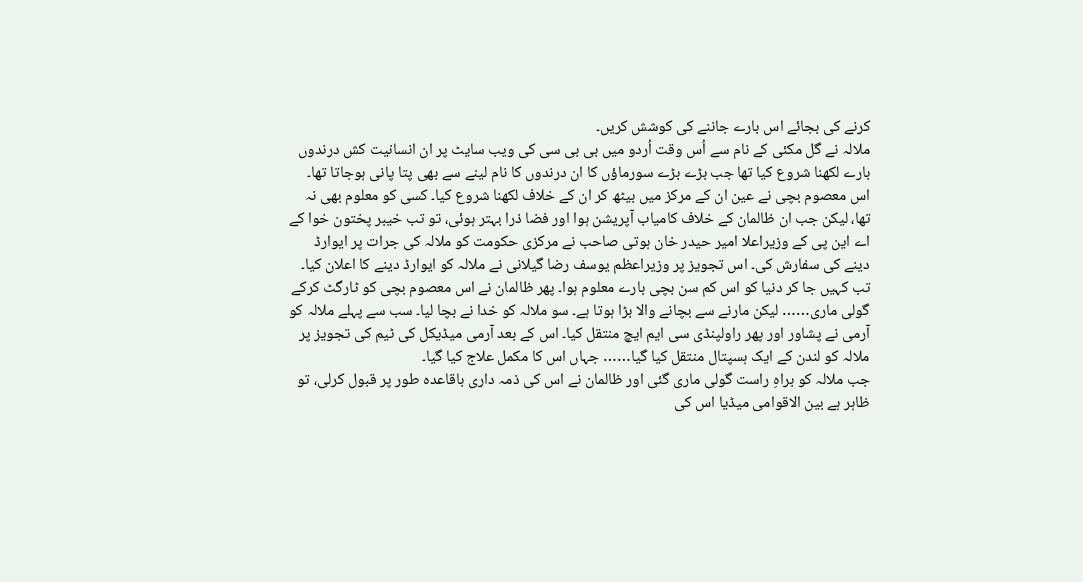کرنے کی بجائے اس بارے جاننے کی کوشش کریں۔
ملالہ نے گل مکئی کے نام سے اُس وقت اُردو میں بی بی سی کی ویب سایٹ پر ان انسانیت کش درندوں بارے لکھنا شروع کیا تھا جب بڑے بڑے سورماؤں کا ان درندوں کا نام لینے سے بھی پتا پانی ہوجاتا تھا۔ اس معصوم بچی نے عین ان کے مرکز میں بیٹھ کر ان کے خلاف لکھنا شروع کیا۔ کسی کو معلوم بھی نہ تھا، لیکن جب ان ظالمان کے خلاف کامیاب آپریشن ہوا اور فضا ذرا بہتر ہوئی، تو تب خیبر پختون خوا کے اے این پی کے وزیراعلا امیر حیدر خان ہوتی صاحب نے مرکزی حکومت کو ملالہ کی جرات پر ایوارڈ دینے کی سفارش کی۔ اس تجویز پر وزیراعظم یوسف رضا گیلانی نے ملالہ کو ایوارڈ دینے کا اعلان کیا۔ تب کہیں جا کر دنیا کو اس کم سن بچی بارے معلوم ہوا۔ پھر ظالمان نے اس معصوم بچی کو ٹارگٹ کرکے گولی ماری…… لیکن مارنے سے بچانے والا بڑا ہوتا ہے۔ سو ملالہ کو خدا نے بچا لیا۔ سب سے پہلے ملالہ کو آرمی نے پشاور اور پھر راولپنڈی سی ایم ایچ منتقل کیا۔ اس کے بعد آرمی میڈیکل کی ٹیم کی تجویز پر ملالہ کو لندن کے ایک ہسپتال منتقل کیا گیا…… جہاں اس کا مکمل علاج کیا گیا۔
جب ملالہ کو براہِ راست گولی ماری گئی اور ظالمان نے اس کی ذمہ داری باقاعدہ طور پر قبول کرلی، تو ظاہر ہے بین الاقوامی میڈیا اس کی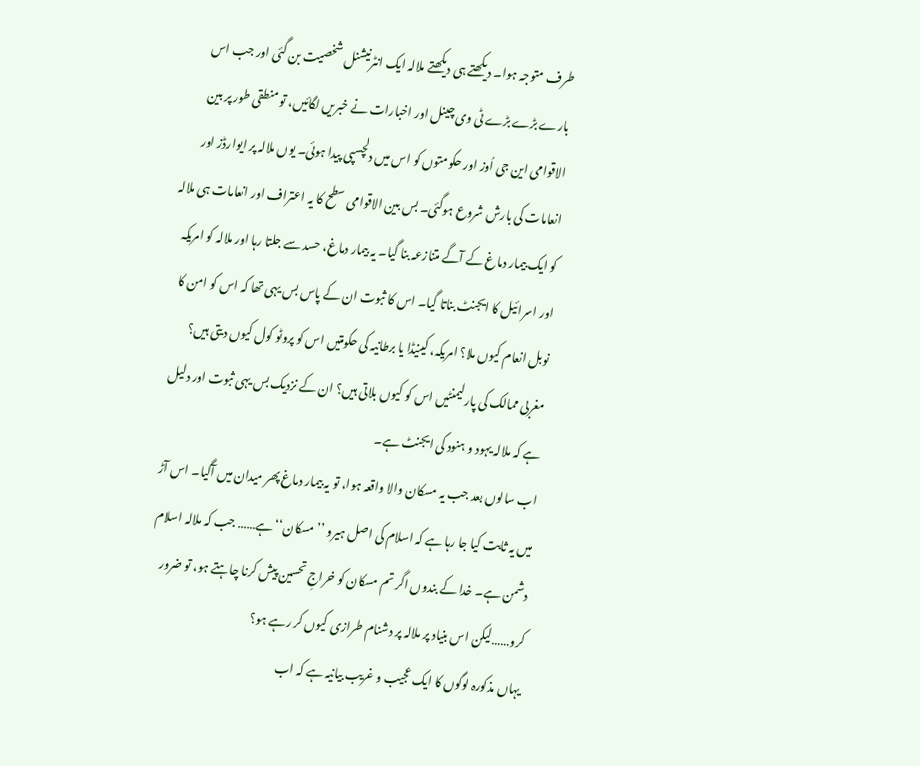طرف متوجہ ہوا۔ دیکھتے ہی دیکھتے ملالہ ایک انٹرنیشنل شخصیت بن گئی اور جب اس بارے بڑے بڑے ٹی وی چینل اور اخبارات نے خبریں لگائیں، تو منطقی طور پر بین الاقوامی این جی اُوز اور حکومتوں کو اس میں دلچسپی پیدا ہوئی۔ یوں ملالہ پر ایوارڈز اور انعامات کی بارش شروع ہوگئی۔ بس بین الاقوامی سطح کا یہ اعتراف اور انعامات ہی ملالہ کو ایک بیمار دماغ کے آگے متنازعہ بنا گیا۔ یہ بیمار دماغ، حسد سے جلتا رہا اور ملالہ کو امریکہ اور اسرائیل کا ایجنٹ بناتا گیا۔ اس کا ثبوت ان کے پاس بس یہی تھا کہ اس کو امن کا نوبل انعام کیوں ملا؟ امریکہ، کینیڈا یا برطانیہ کی حکومتیں اس کو پروٹو کول کیوں دیتی ہیں؟ مغربی ممالک کی پارلیمنٹیں اس کو کیوں بلاتی ہیں؟ ان کے نزدیک بس یہی ثبوت اور دلیل ہے کہ ملالہ یہود و ہنود کی ایجنٹ ہے۔
اب سالوں بعد جب یہ مسکان والا واقعہ ہوا، تو یہ بیمار دماغ پھر میدان میں آگیا۔ اس آڑ میں یہ ثابت کیا جا رہا ہے کہ اسلام کی اصل ہیرو ’’مسکان‘‘ ہے…… جب کہ ملالہ اسلام دشمن ہے۔ خدا کے بندوں اگر تم مسکان کو خراجِ تحسین پیش کرنا چاہتے ہو، تو ضرور کرو……لیکن اس بنیاد پر ملالہ پر دشنام طرازی کیوں کر رہے ہو؟
یہاں مذکورہ لوگوں کا ایک عجیب و غریب بیانیہ ہے کہ اب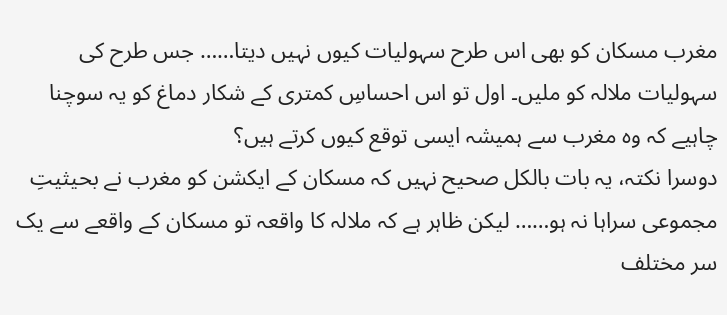مغرب مسکان کو بھی اس طرح سہولیات کیوں نہیں دیتا…… جس طرح کی سہولیات ملالہ کو ملیں۔ اول تو اس احساسِ کمتری کے شکار دماغ کو یہ سوچنا چاہیے کہ وہ مغرب سے ہمیشہ ایسی توقع کیوں کرتے ہیں؟
دوسرا نکتہ، یہ بات بالکل صحیح نہیں کہ مسکان کے ایکشن کو مغرب نے بحیثیتِ مجموعی سراہا نہ ہو…… لیکن ظاہر ہے کہ ملالہ کا واقعہ تو مسکان کے واقعے سے یک سر مختلف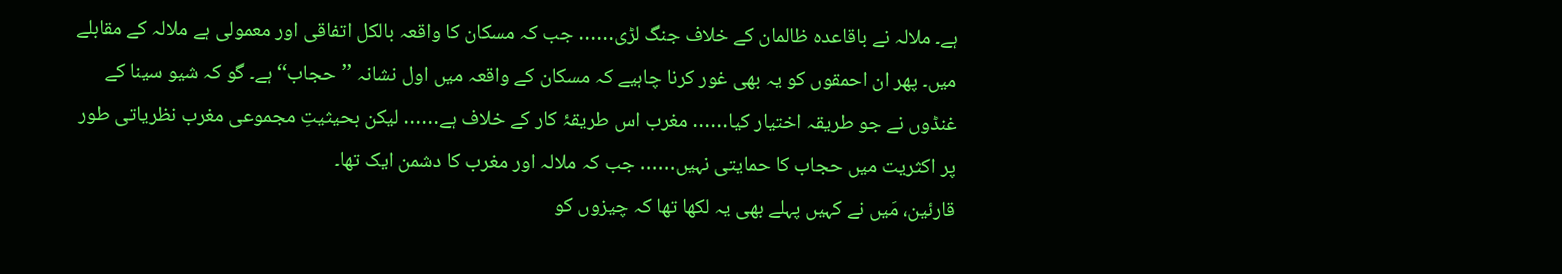ہے۔ ملالہ نے باقاعدہ ظالمان کے خلاف جنگ لڑی…… جب کہ مسکان کا واقعہ بالکل اتفاقی اور معمولی ہے ملالہ کے مقابلے میں۔ پھر ان احمقوں کو یہ بھی غور کرنا چاہیے کہ مسکان کے واقعہ میں اول نشانہ ’’حجاب‘‘ ہے۔ گو کہ شیو سینا کے غنڈوں نے جو طریقہ اختیار کیا…… مغرب اس طریقۂ کار کے خلاف ہے…… لیکن بحیثیتِ مجموعی مغرب نظریاتی طور پر اکثریت میں حجاب کا حمایتی نہیں…… جب کہ ملالہ اور مغرب کا دشمن ایک تھا۔
قارئین، مَیں نے کہیں پہلے بھی یہ لکھا تھا کہ چیزوں کو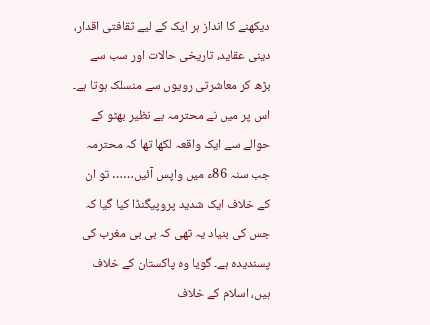دیکھنے کا انداز ہر ایک کے لیے ثقافتی اقدار، دینی عقاید، تاریخی حالات اور سب سے بڑھ کر معاشرتی رویوں سے منسلک ہوتا ہے۔ اس پر میں نے محترمہ بے نظیر بھٹو کے حوالے سے ایک واقعہ لکھا تھا کہ محترمہ جب سنہ 86ء میں واپس آئیں…… تو ان کے خلاف ایک شدید پروپیگنڈا کیا گیا کہ جس کی بنیاد یہ تھی کہ بی بی مغرب کی پسندیدہ ہے۔ گویا وہ پاکستان کے خلاف ہیں، اسلام کے خلاف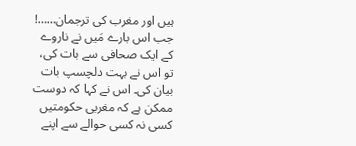ہیں اور مغرب کی ترجمان……! جب اس بارے مَیں نے ناروے کے ایک صحافی سے بات کی، تو اس نے بہت دلچسپ بات بیان کی۔ اس نے کہا کہ دوست ممکن ہے کہ مغربی حکومتیں کسی نہ کسی حوالے سے اپنے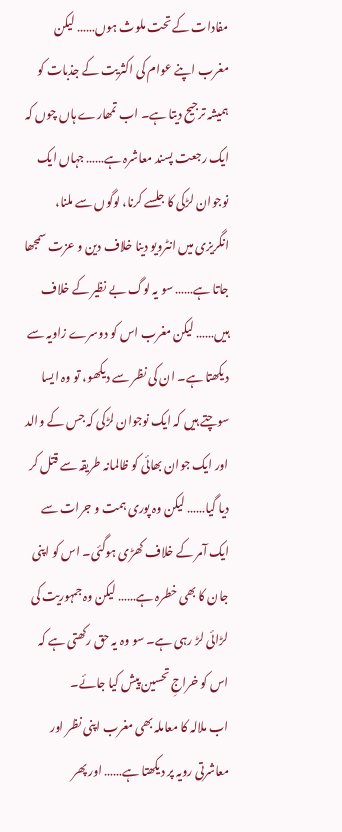مفادات کے تحت ملوث ہوں…… لیکن مغرب اپنے عوام کی اکثریت کے جذبات کو ہمیشہ ترجیح دیتا ہے۔ اب تمھارے ہاں چوں کہ ایک رجعت پسند معاشرہ ہے…… جہاں ایک نوجوان لڑکی کا جلسے کرنا، لوگوں سے ملنا، انگریزی میں انٹرویو دینا خلاف دین و عزت سمجھا جاتا ہے…… سو یہ لوگ بے نظیر کے خلاف ہیں…… لیکن مغرب اس کو دوسرے زاویہ سے دیکھتا ہے۔ ان کی نظر سے دیکھو، تو وہ ایسا سوچتے ہیں کہ ایک نوجوان لڑکی کہ جس کے والد اور ایک جوان بھائی کو ظالمانہ طریقہ سے قتل کر دیا گیا…… لیکن وہ پوری ہمت و جرات سے ایک آمر کے خلاف کھڑی ہوگئی۔ اس کو اپنی جان کا بھی خطرہ ہے…… لیکن وہ جمہوریت کی لڑائی لڑ رہی ہے۔ سو وہ یہ حق رکھتی ہے کہ اس کو خراجِ تحسین پیش کیا جائے۔
اب ملالہ کا معاملہ بھی مغرب اپنی نظر اور معاشرتی رویہ پر دیکھتا ہے…… اور پھر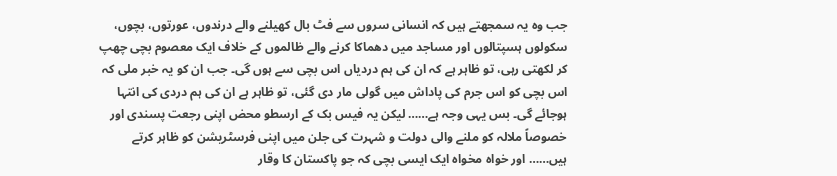جب وہ یہ سمجھتے ہیں کہ انسانی سروں سے فٹ بال کھیلنے والے درندوں، عورتوں، بچوں، سکولوں ہسپتالوں اور مساجد میں دھماکا کرنے والے ظالموں کے خلاف ایک معصوم بچی چھپ کر لکھتی رہی، تو ظاہر ہے کہ ان کی ہم دردیاں اس بچی سے ہوں گی۔ جب ان کو یہ خبر ملی کہ اس بچی کو اس جرم کی پاداش میں گولی مار دی گئی، تو ظاہر ہے ان کی ہم دردی کی انتہا ہوجائے گی۔ بس یہی وجہ ہے…… لیکن یہ فیس بک کے ارسطو محض اپنی رجعت پسندی اور خصوصاً ملالہ کو ملنے والی دولت و شہرت کی جلن میں اپنی فرسٹریشن کو ظاہر کرتے ہیں…… اور خواہ مخواہ ایک ایسی بچی کہ جو پاکستان کا وقار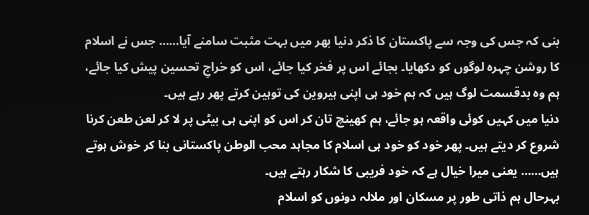بنی کہ جس کی وجہ سے پاکستان کا ذکر دنیا بھر میں بہت مثبت سامنے آیا…… جس نے اسلام کا روشن چہرہ لوگوں کو دکھایا۔ بجائے اس پر فخر کیا جائے، اس کو خراجِ تحسین پیش کیا جائے، ہم وہ بدقسمت لوگ ہیں کہ ہم خود ہی اپنی ہیروین کی توہین کرتے پھر رہے ہیں۔
دنیا میں کہیں کوئی واقعہ ہو جائے، ہم کھینچ تان کر اس کو اپنی ہی بیٹی پر لا کر لعن طعن کرنا شروع کر دیتے ہیں۔ پھر خود کو خود ہی اسلام کا مجاہد محب الوطن پاکستانی بنا کر خوش ہوتے ہیں…… یعنی میرا خیال ہے کہ خود فریبی کا شکار رہتے ہیں۔
بہرحال ہم ذاتی طور پر مسکان اور ملالہ دونوں کو اسلام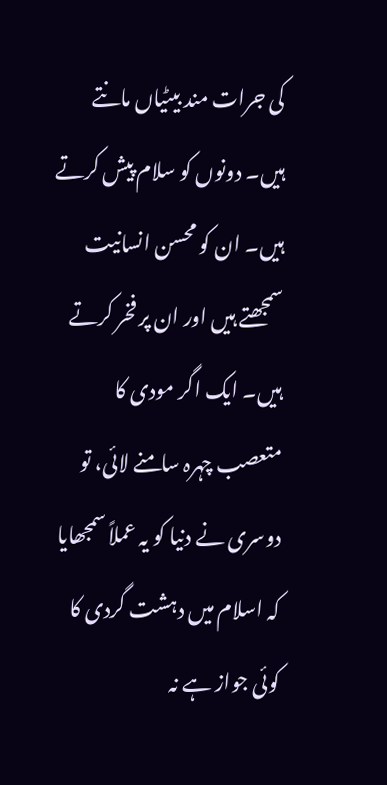کی جرات مند بیٹیاں مانتے ہیں۔ دونوں کو سلام پیش کرتے ہیں۔ ان کو محسن انسانیت سمجھتے ہیں اور ان پر فخر کرتے ہیں۔ ایک اگر مودی کا متعصب چہرہ سامنے لائی، تو دوسری نے دنیا کو یہ عملاً سمجھایا کہ اسلام میں دہشت گردی کا کوئی جواز ہے نہ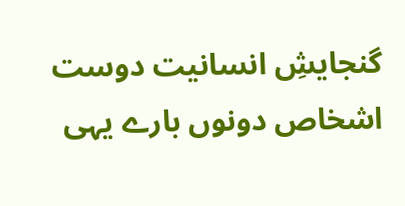گنجایشِ انسانیت دوست اشخاص دونوں بارے یہی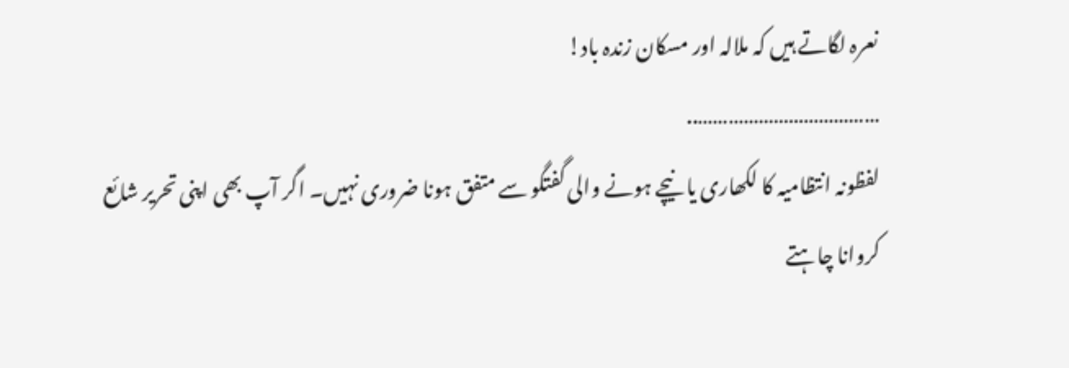نعرہ لگاتے ہیں کہ ملالہ اور مسکان زندہ باد!
………………………………..
لفظونہ انتظامیہ کا لکھاری یا نیچے ہونے والی گفتگو سے متفق ہونا ضروری نہیں۔ اگر آپ بھی اپنی تحریر شائع کروانا چاہتے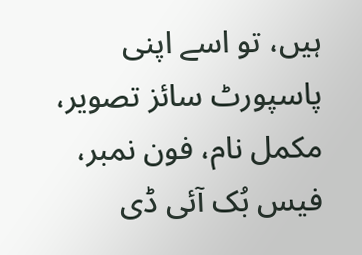ہیں، تو اسے اپنی پاسپورٹ سائز تصویر، مکمل نام، فون نمبر، فیس بُک آئی ڈی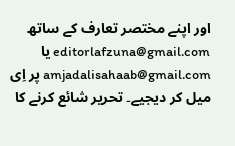اور اپنے مختصر تعارف کے ساتھ editorlafzuna@gmail.com یا amjadalisahaab@gmail.com پر اِی میل کر دیجیے۔ تحریر شائع کرنے کا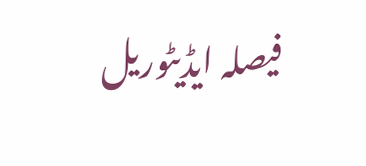فیصلہ ایڈیٹوریل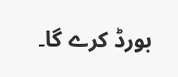بورڈ کرے گا۔